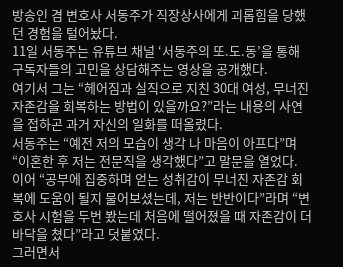방송인 겸 변호사 서동주가 직장상사에게 괴롭힘을 당했던 경험을 털어놨다.
11일 서동주는 유튜브 채널 ‘서동주의 또.도.동’을 통해 구독자들의 고민을 상담해주는 영상을 공개했다.
여기서 그는 “헤어짐과 실직으로 지친 30대 여성, 무너진 자존감을 회복하는 방법이 있을까요?”라는 내용의 사연을 접하곤 과거 자신의 일화를 떠올렸다.
서동주는 “예전 저의 모습이 생각 나 마음이 아프다”며 “이혼한 후 저는 전문직을 생각했다”고 말문을 열었다.
이어 “공부에 집중하며 얻는 성취감이 무너진 자존감 회복에 도움이 될지 물어보셨는데, 저는 반반이다”라며 “변호사 시험을 두번 봤는데 처음에 떨어졌을 때 자존감이 더 바닥을 쳤다”라고 덧붙였다.
그러면서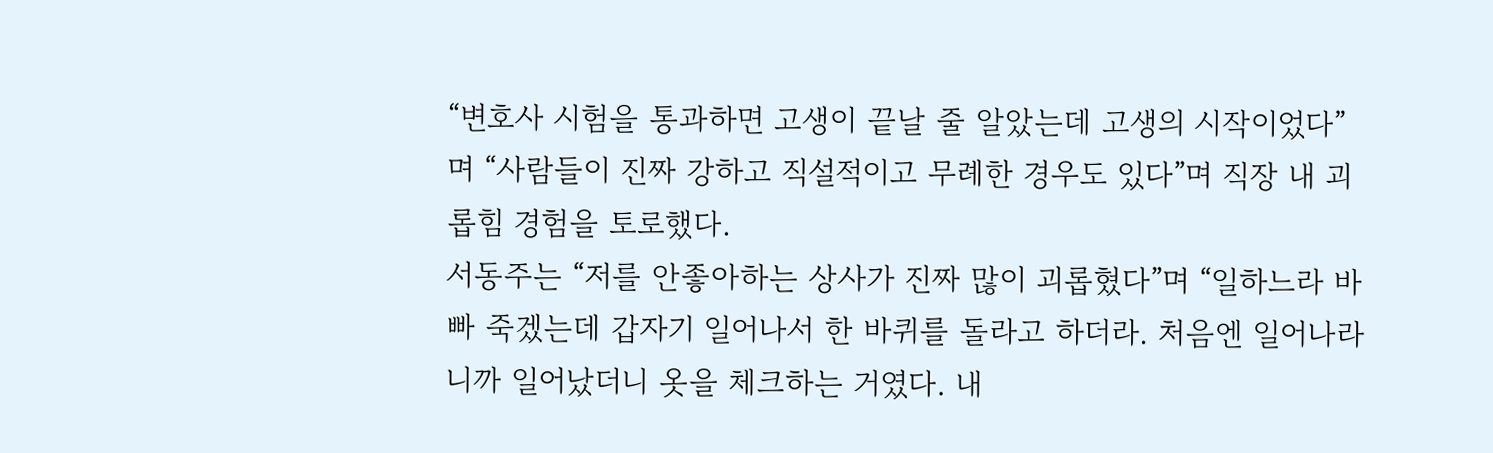“변호사 시험을 통과하면 고생이 끝날 줄 알았는데 고생의 시작이었다”며 “사람들이 진짜 강하고 직설적이고 무례한 경우도 있다”며 직장 내 괴롭힘 경험을 토로했다.
서동주는 “저를 안좋아하는 상사가 진짜 많이 괴롭혔다”며 “일하느라 바빠 죽겠는데 갑자기 일어나서 한 바퀴를 돌라고 하더라. 처음엔 일어나라니까 일어났더니 옷을 체크하는 거였다. 내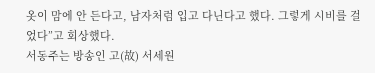옷이 맘에 안 든다고, 남자처럼 입고 다닌다고 했다. 그렇게 시비를 걸었다”고 회상했다.
서동주는 방송인 고(故) 서세원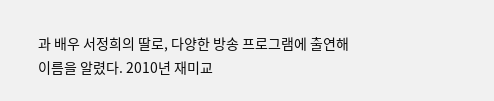과 배우 서정희의 딸로, 다양한 방송 프로그램에 출연해 이름을 알렸다. 2010년 재미교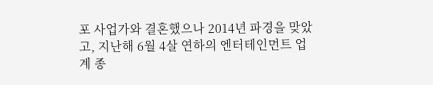포 사업가와 결혼했으나 2014년 파경을 맞았고, 지난해 6월 4살 연하의 엔터테인먼트 업계 종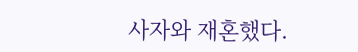사자와 재혼했다.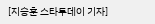[지승훈 스타투데이 기자]